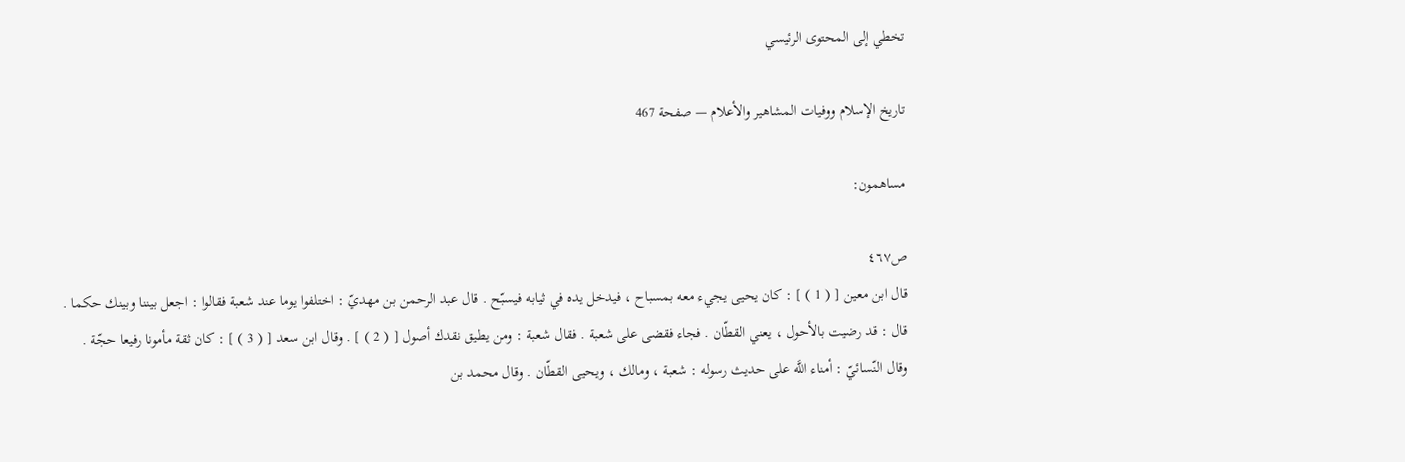تخطي إلى المحتوى الرئيسي

تاريخ الإسلام ووفيات المشاهير والأعلام — صفحة 467

مساهمون:

ص٤٦٧
قال ابن معين [ ( 1 ) ] : كان يحيى يجيء معه بمسباح ، فيدخل يده في ثيابه فيسبّح . قال عبد الرحمن بن مهديّ : اختلفوا يوما عند شعبة فقالوا : اجعل بيننا وبينك حكما . قال : قد رضيت بالأحول ، يعني القطّان . فجاء فقضى على شعبة . فقال شعبة : ومن يطيق نقدك أصول [ ( 2 ) ] . وقال ابن سعد [ ( 3 ) ] : كان ثقة مأمونا رفيعا حجّة . وقال النّسائيّ : أمناء اللَّه على حديث رسوله : شعبة ، ومالك ، ويحيى القطّان . وقال محمد بن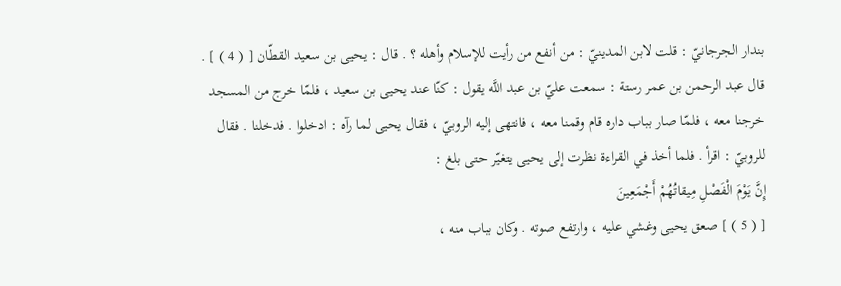بندار الجرجانيّ : قلت لابن المدينيّ : من أنفع من رأيت للإسلام وأهله ؟ . قال : يحيى بن سعيد القطّان [ ( 4 ) ] . قال عبد الرحمن بن عمر رستة : سمعت عليّ بن عبد اللَّه يقول : كنّا عند يحيى بن سعيد ، فلمّا خرج من المسجد خرجنا معه ، فلمّا صار بباب داره قام وقمنا معه ، فانتهى إليه الروبيّ ، فقال يحيى لما رآه : ادخلوا . فدخلنا . فقال للروبيّ : اقرأ . فلما أخذ في القراءة نظرت إلى يحيى يتغيّر حتى بلغ :
إِنَّ يَوْمَ الْفَصْلِ مِيقاتُهُمْ أَجْمَعِينَ
[ ( 5 ) ] صعق يحيى وغشي عليه ، وارتفع صوته . وكان بباب منه ،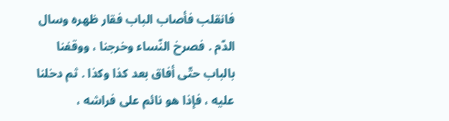فانقلب فأصاب الباب فقار ظهره وسال الدّم . فصرخ النّساء وخرجنا ، ووقفنا بالباب حتّى أفاق بعد كذا وكذا . ثم دخلنا عليه ، فإذا هو نائم على فراشه ،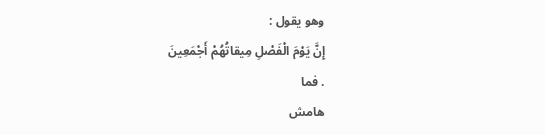وهو يقول :
إِنَّ يَوْمَ الْفَصْلِ مِيقاتُهُمْ أَجْمَعِينَ
. فما
هامش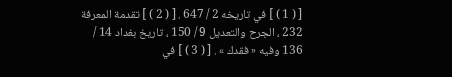[ ( 1 ) ] في تاريخه 2 / 647 . [ ( 2 ) ] تقدمة المعرفة 232 ، الجرح والتعديل 9 / 150 ، تاريخ بغداد 14 / 136 وفيه « فقدك » . [ ( 3 ) ] في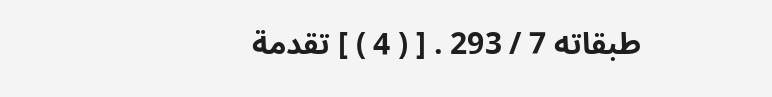طبقاته 7 / 293 . [ ( 4 ) ] تقدمة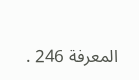المعرفة 246 .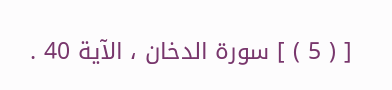[ ( 5 ) ] سورة الدخان ، الآية 40 .